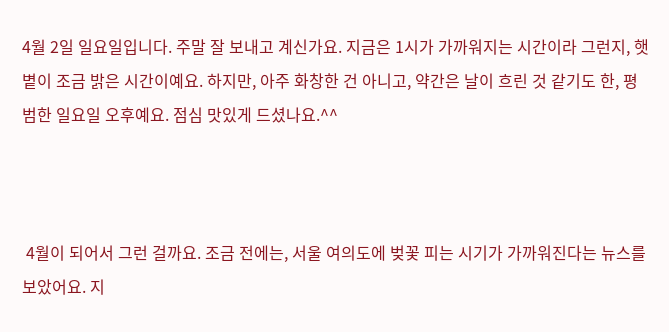4월 2일 일요일입니다. 주말 잘 보내고 계신가요. 지금은 1시가 가까워지는 시간이라 그런지, 햇볕이 조금 밝은 시간이예요. 하지만, 아주 화창한 건 아니고, 약간은 날이 흐린 것 같기도 한, 평범한 일요일 오후예요. 점심 맛있게 드셨나요.^^



 4월이 되어서 그런 걸까요. 조금 전에는, 서울 여의도에 벚꽃 피는 시기가 가까워진다는 뉴스를 보았어요. 지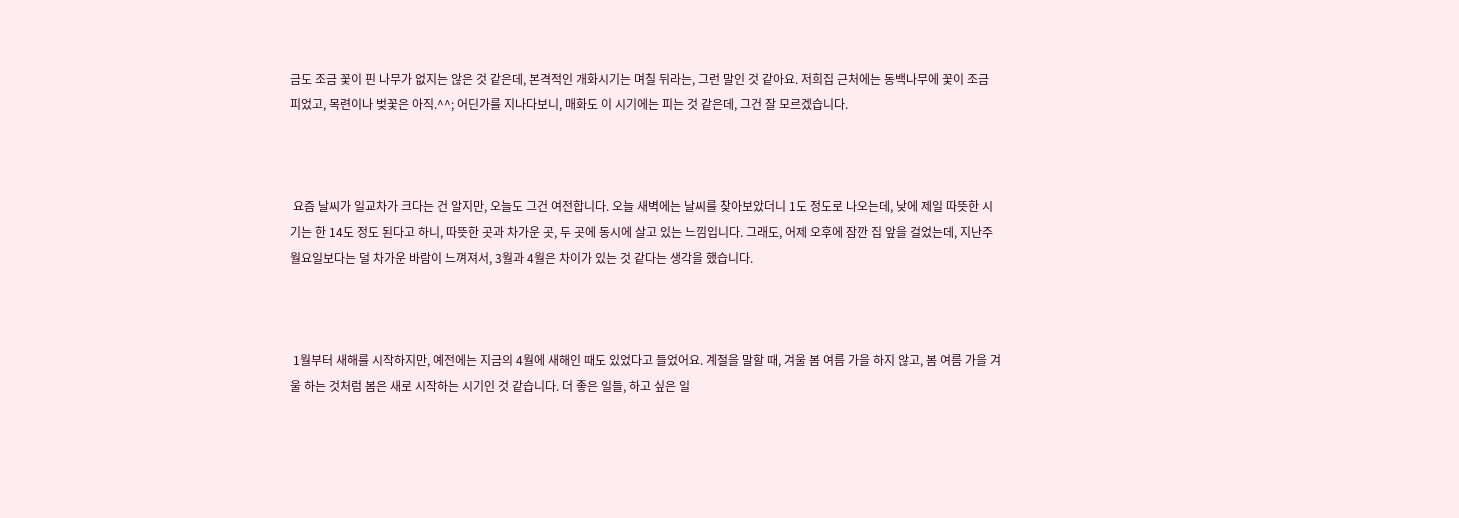금도 조금 꽃이 핀 나무가 없지는 않은 것 같은데, 본격적인 개화시기는 며칠 뒤라는, 그런 말인 것 같아요. 저희집 근처에는 동백나무에 꽃이 조금 피었고, 목련이나 벚꽃은 아직.^^; 어딘가를 지나다보니, 매화도 이 시기에는 피는 것 같은데, 그건 잘 모르겠습니다.



 요즘 날씨가 일교차가 크다는 건 알지만, 오늘도 그건 여전합니다. 오늘 새벽에는 날씨를 찾아보았더니 1도 정도로 나오는데, 낮에 제일 따뜻한 시기는 한 14도 정도 된다고 하니, 따뜻한 곳과 차가운 곳, 두 곳에 동시에 살고 있는 느낌입니다. 그래도, 어제 오후에 잠깐 집 앞을 걸었는데, 지난주 월요일보다는 덜 차가운 바람이 느껴져서, 3월과 4월은 차이가 있는 것 같다는 생각을 했습니다.



 1월부터 새해를 시작하지만, 예전에는 지금의 4월에 새해인 때도 있었다고 들었어요. 계절을 말할 때, 겨울 봄 여름 가을 하지 않고, 봄 여름 가을 겨울 하는 것처럼 봄은 새로 시작하는 시기인 것 같습니다. 더 좋은 일들, 하고 싶은 일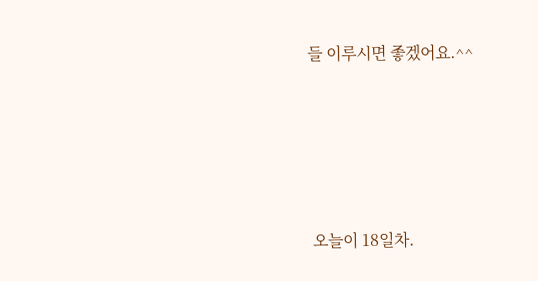들 이루시면 좋겠어요.^^





 오늘이 18일차.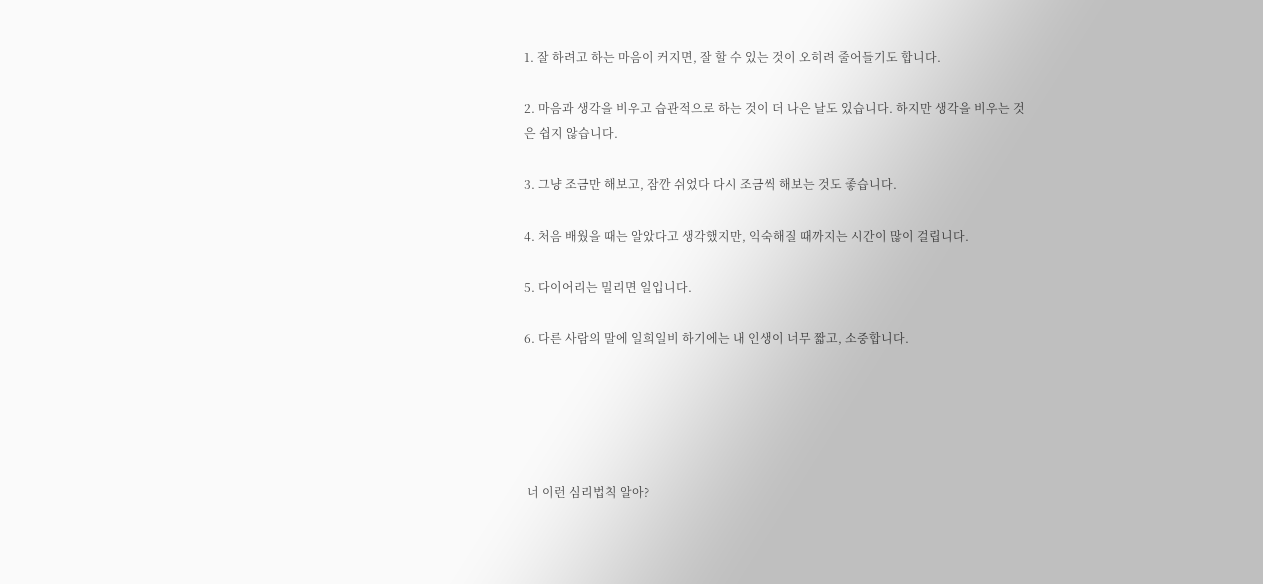1. 잘 하려고 하는 마음이 커지면, 잘 할 수 있는 것이 오히려 줄어들기도 합니다.

2. 마음과 생각을 비우고 습관적으로 하는 것이 더 나은 날도 있습니다. 하지만 생각을 비우는 것은 쉽지 않습니다.

3. 그냥 조금만 해보고, 잠깐 쉬었다 다시 조금씩 해보는 것도 좋습니다.

4. 처음 배웠을 때는 알았다고 생각했지만, 익숙해질 때까지는 시간이 많이 걸립니다.

5. 다이어리는 밀리면 일입니다.

6. 다른 사람의 말에 일희일비 하기에는 내 인생이 너무 짧고, 소중합니다.





 너 이런 심리법칙 알아?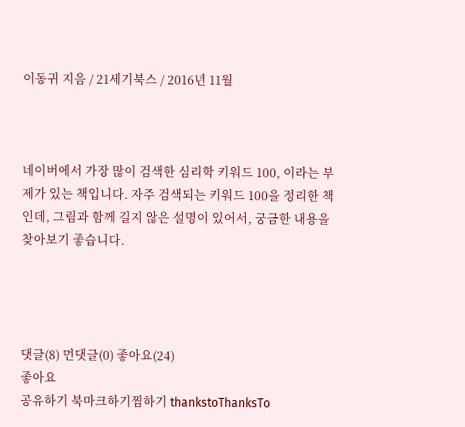이동귀 지음 / 21세기북스 / 2016년 11월



네이버에서 가장 많이 검색한 심리학 키워드 100, 이라는 부제가 있는 책입니다. 자주 검색되는 키워드 100을 정리한 책인데, 그림과 함께 길지 않은 설명이 있어서, 궁금한 내용을 찾아보기 좋습니다.




댓글(8) 먼댓글(0) 좋아요(24)
좋아요
공유하기 북마크하기찜하기 thankstoThanksTo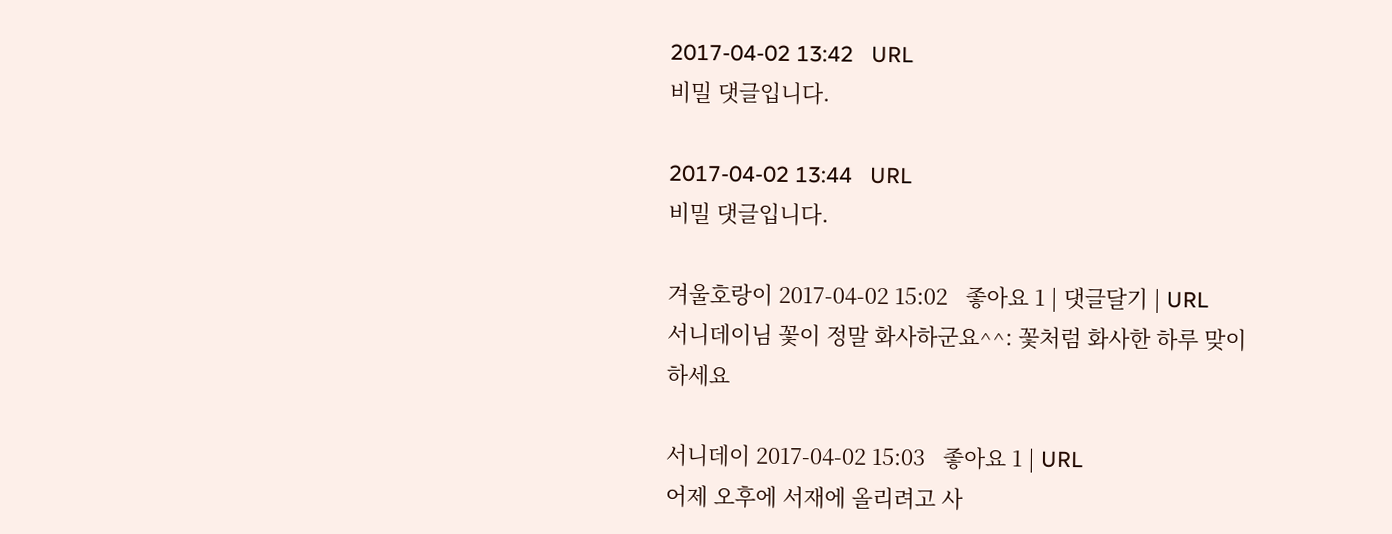2017-04-02 13:42   URL
비밀 댓글입니다.

2017-04-02 13:44   URL
비밀 댓글입니다.

겨울호랑이 2017-04-02 15:02   좋아요 1 | 댓글달기 | URL
서니데이님 꽃이 정말 화사하군요^^: 꽃처럼 화사한 하루 맞이하세요

서니데이 2017-04-02 15:03   좋아요 1 | URL
어제 오후에 서재에 올리려고 사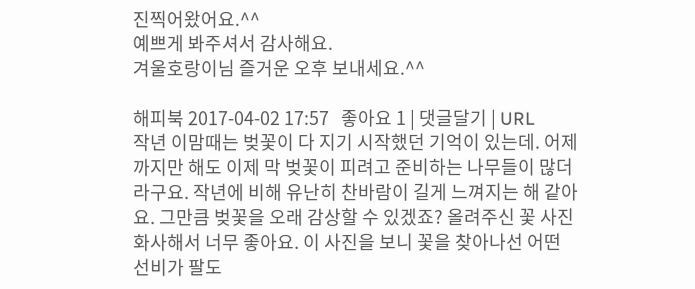진찍어왔어요.^^
예쁘게 봐주셔서 감사해요.
겨울호랑이님 즐거운 오후 보내세요.^^

해피북 2017-04-02 17:57   좋아요 1 | 댓글달기 | URL
작년 이맘때는 벚꽃이 다 지기 시작했던 기억이 있는데. 어제까지만 해도 이제 막 벚꽃이 피려고 준비하는 나무들이 많더라구요. 작년에 비해 유난히 찬바람이 길게 느껴지는 해 같아요. 그만큼 벚꽃을 오래 감상할 수 있겠죠? 올려주신 꽃 사진 화사해서 너무 좋아요. 이 사진을 보니 꽃을 찾아나선 어떤 선비가 팔도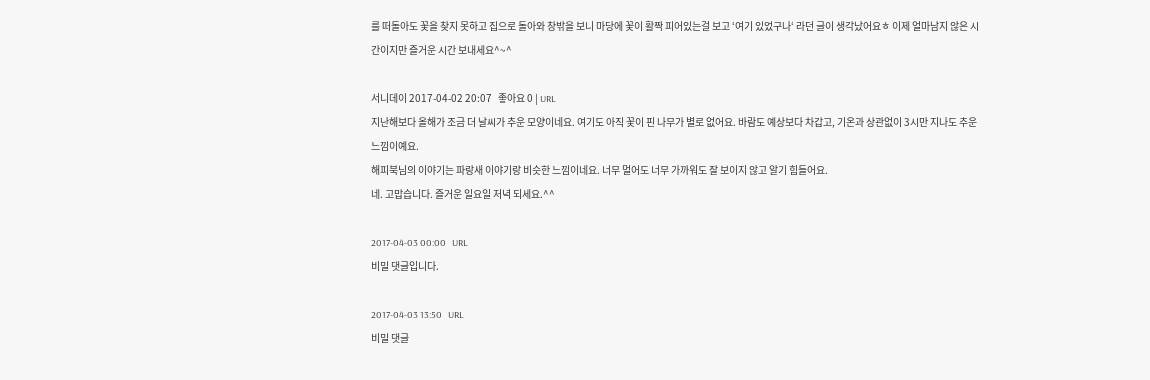를 떠돌아도 꽃을 찾지 못하고 집으로 돌아와 창밖을 보니 마당에 꽃이 활짝 피어있는걸 보고 ‘여기 있었구나‘ 라던 글이 생각났어요ㅎ 이제 얼마남지 않은 시간이지만 즐거운 시간 보내세요^~^

서니데이 2017-04-02 20:07   좋아요 0 | URL
지난해보다 올해가 조금 더 날씨가 추운 모양이네요. 여기도 아직 꽃이 핀 나무가 별로 없어요. 바람도 예상보다 차갑고, 기온과 상관없이 3시만 지나도 추운 느낌이예요.
해피북님의 이야기는 파랑새 이야기랑 비슷한 느낌이네요. 너무 멀어도 너무 가까워도 잘 보이지 않고 알기 힘들어요.
네. 고맙습니다. 즐거운 일요일 저녁 되세요.^^

2017-04-03 00:00   URL
비밀 댓글입니다.

2017-04-03 13:50   URL
비밀 댓글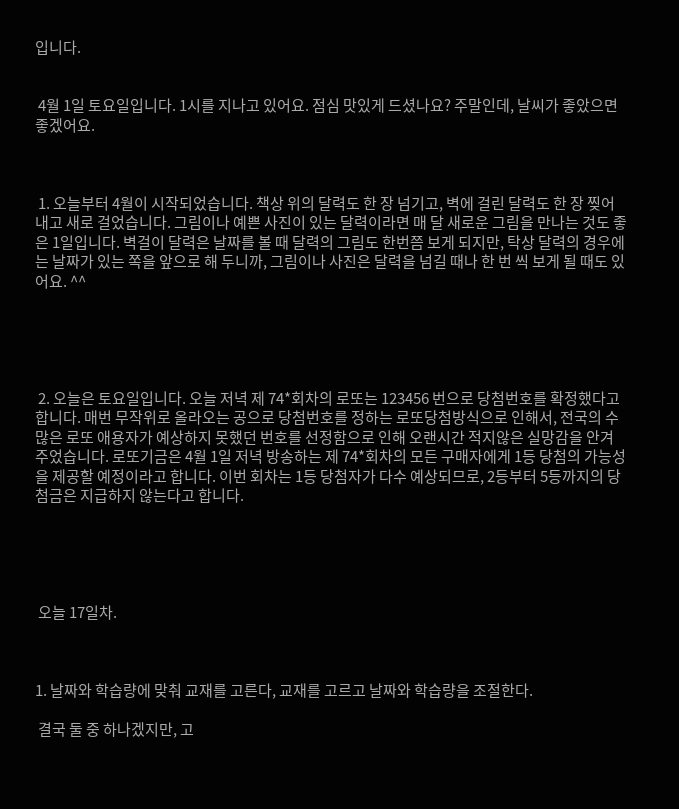입니다.


 4월 1일 토요일입니다. 1시를 지나고 있어요. 점심 맛있게 드셨나요? 주말인데, 날씨가 좋았으면 좋겠어요.



 1. 오늘부터 4월이 시작되었습니다. 책상 위의 달력도 한 장 넘기고, 벽에 걸린 달력도 한 장 찢어내고 새로 걸었습니다. 그림이나 예쁜 사진이 있는 달력이라면 매 달 새로운 그림을 만나는 것도 좋은 1일입니다. 벽걸이 달력은 날짜를 볼 때 달력의 그림도 한번쯤 보게 되지만, 탁상 달력의 경우에는 날짜가 있는 쪽을 앞으로 해 두니까, 그림이나 사진은 달력을 넘길 때나 한 번 씩 보게 될 때도 있어요. ^^





 2. 오늘은 토요일입니다. 오늘 저녁 제 74*회차의 로또는 123456 번으로 당첨번호를 확정했다고 합니다. 매번 무작위로 올라오는 공으로 당첨번호를 정하는 로또당첨방식으로 인해서, 전국의 수많은 로또 애용자가 예상하지 못했던 번호를 선정함으로 인해 오랜시간 적지않은 실망감을 안겨주었습니다. 로또기금은 4월 1일 저녁 방송하는 제 74*회차의 모든 구매자에게 1등 당첨의 가능성을 제공할 예정이라고 합니다. 이번 회차는 1등 당첨자가 다수 예상되므로, 2등부터 5등까지의 당첨금은 지급하지 않는다고 합니다.





 오늘 17일차.



1. 날짜와 학습량에 맞춰 교재를 고른다, 교재를 고르고 날짜와 학습량을 조절한다.

 결국 둘 중 하나겠지만, 고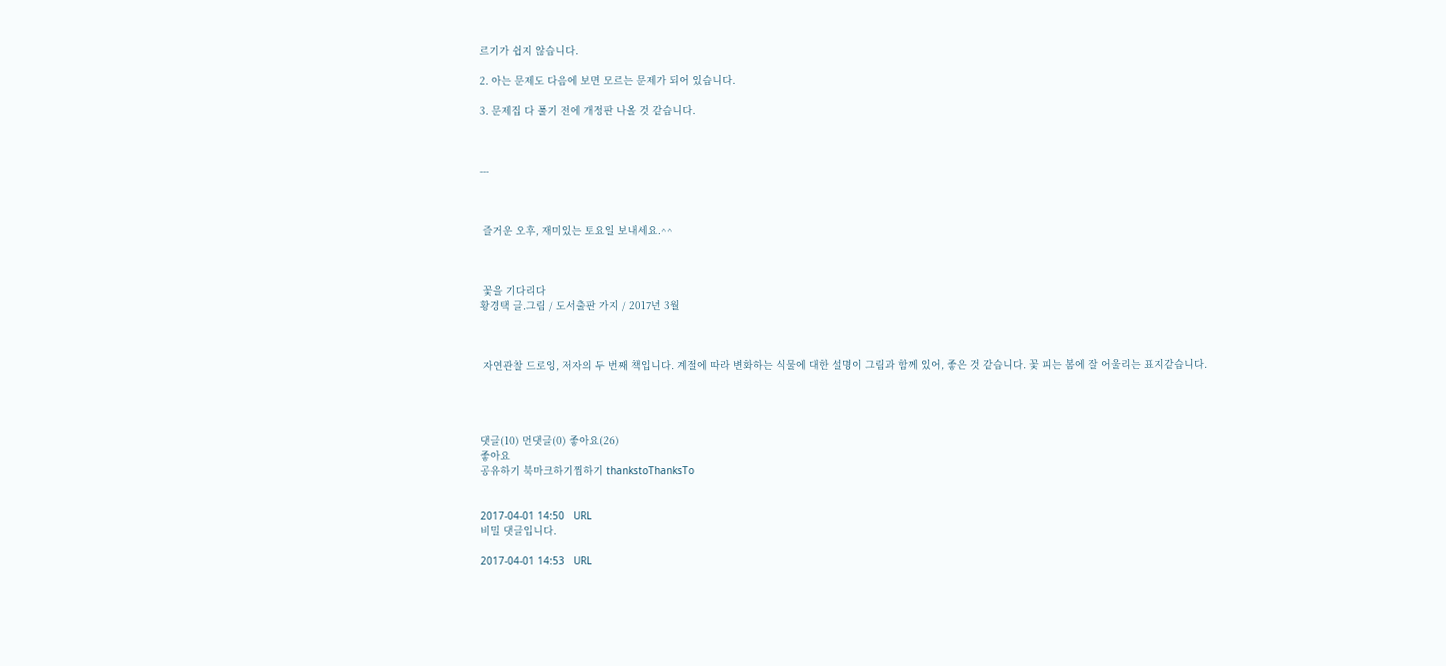르기가 쉽지 않습니다.

2. 아는 문제도 다음에 보면 모르는 문제가 되어 있습니다.

3. 문제집 다 풀기 전에 개정판 나올 것 같습니다.



---



 즐거운 오후, 재미있는 토요일 보내세요.^^



 꽃을 기다리다
황경택 글.그림 / 도서출판 가지 / 2017년 3월



 자연관찰 드로잉, 저자의 두 번째 책입니다. 계절에 따라 변화하는 식물에 대한 설명이 그림과 함께 있어, 좋은 것 같습니다. 꽃 피는 봄에 잘 어울리는 표지같습니다.




댓글(10) 먼댓글(0) 좋아요(26)
좋아요
공유하기 북마크하기찜하기 thankstoThanksTo


2017-04-01 14:50   URL
비밀 댓글입니다.

2017-04-01 14:53   URL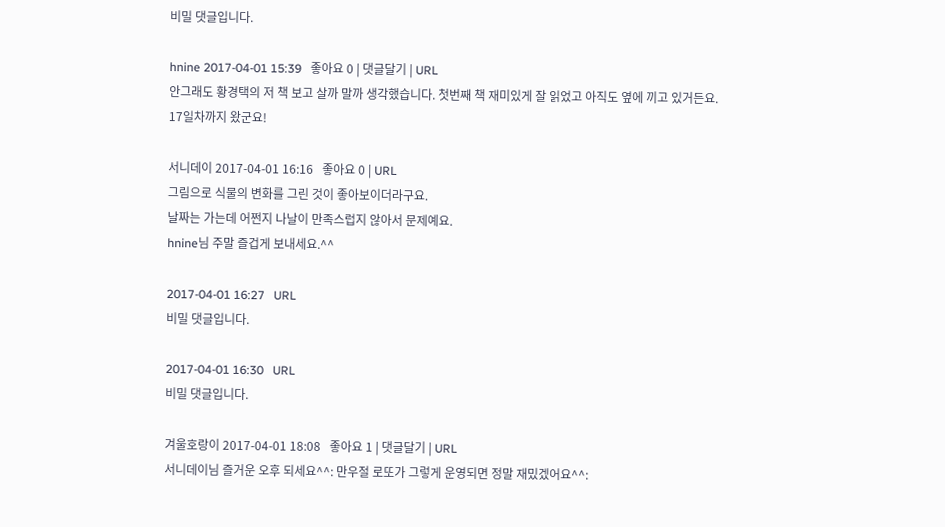비밀 댓글입니다.

hnine 2017-04-01 15:39   좋아요 0 | 댓글달기 | URL
안그래도 황경택의 저 책 보고 살까 말까 생각했습니다. 첫번째 책 재미있게 잘 읽었고 아직도 옆에 끼고 있거든요.
17일차까지 왔군요!

서니데이 2017-04-01 16:16   좋아요 0 | URL
그림으로 식물의 변화를 그린 것이 좋아보이더라구요.
날짜는 가는데 어쩐지 나날이 만족스럽지 않아서 문제예요.
hnine님 주말 즐겁게 보내세요.^^

2017-04-01 16:27   URL
비밀 댓글입니다.

2017-04-01 16:30   URL
비밀 댓글입니다.

겨울호랑이 2017-04-01 18:08   좋아요 1 | 댓글달기 | URL
서니데이님 즐거운 오후 되세요^^: 만우절 로또가 그렇게 운영되면 정말 재밌겠어요^^: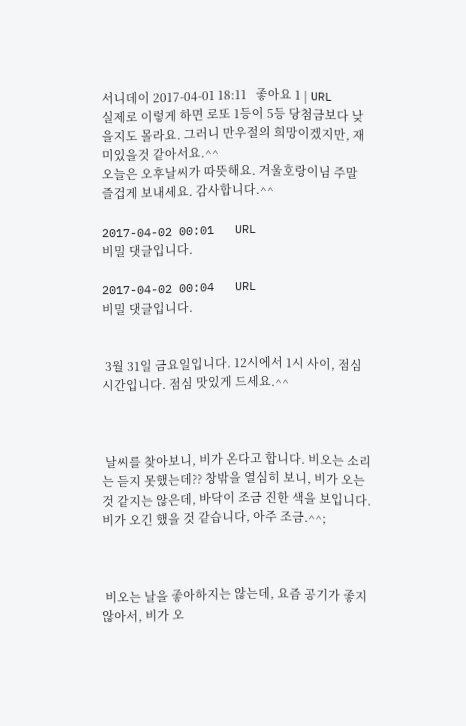서니데이 2017-04-01 18:11   좋아요 1 | URL
실제로 이렇게 하면 로또 1등이 5등 당첨금보다 낮을지도 몰라요. 그러니 만우절의 희망이겠지만, 재미있을것 같아서요.^^
오늘은 오후날씨가 따뜻해요. 겨울호랑이님 주말 즐겁게 보내세요. 감사합니다.^^

2017-04-02 00:01   URL
비밀 댓글입니다.

2017-04-02 00:04   URL
비밀 댓글입니다.


 3월 31일 금요일입니다. 12시에서 1시 사이, 점심시간입니다. 점심 맛있게 드세요.^^



 날씨를 찾아보니, 비가 온다고 합니다. 비오는 소리는 듣지 못했는데?? 창밖을 열심히 보니, 비가 오는 것 같지는 않은데, 바닥이 조금 진한 색을 보입니다. 비가 오긴 했을 것 같습니다, 아주 조금.^^;



 비오는 날을 좋아하지는 않는데, 요즘 공기가 좋지 않아서, 비가 오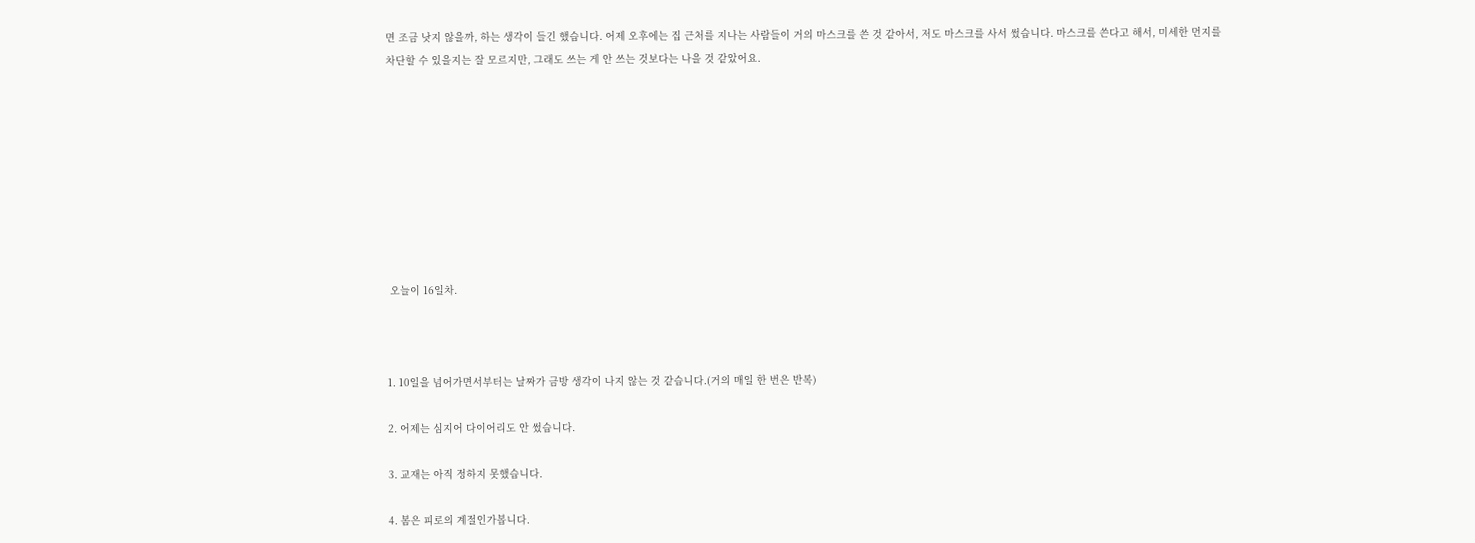면 조금 낫지 않을까, 하는 생각이 들긴 했습니다. 어제 오후에는 집 근처를 지나는 사람들이 거의 마스크를 쓴 것 같아서, 저도 마스크를 사서 썼습니다. 마스크를 쓴다고 해서, 미세한 먼지를 차단할 수 있을지는 잘 모르지만, 그래도 쓰는 게 안 쓰는 것보다는 나을 것 같았어요.









 오늘이 16일차.



1. 10일을 넘어가면서부터는 날짜가 금방 생각이 나지 않는 것 같습니다.(거의 매일 한 번은 반복)

2. 어제는 심지어 다이어리도 안 썼습니다.

3. 교재는 아직 정하지 못했습니다.

4. 봄은 피로의 계절인가봅니다.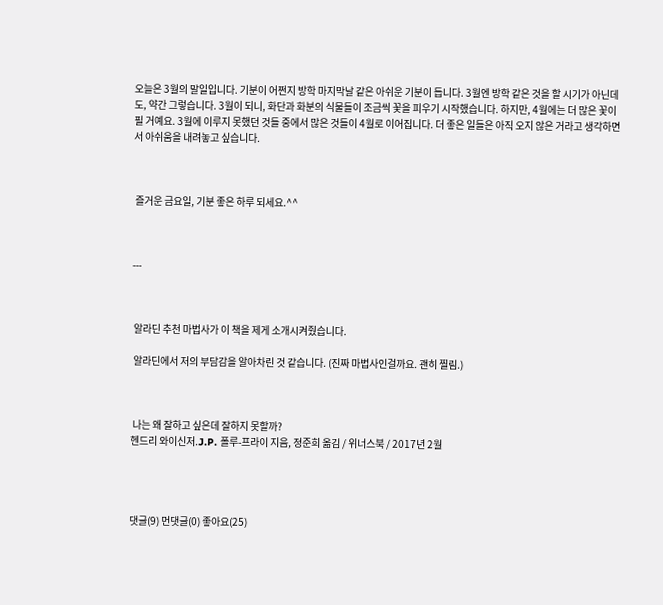오늘은 3월의 말일입니다. 기분이 어쩐지 방학 마지막날 같은 아쉬운 기분이 듭니다. 3월엔 방학 같은 것을 할 시기가 아닌데도, 약간 그렇습니다. 3월이 되니, 화단과 화분의 식물들이 조금씩 꽃을 피우기 시작했습니다. 하지만, 4월에는 더 많은 꽃이 필 거예요. 3월에 이루지 못했던 것들 중에서 많은 것들이 4월로 이어집니다. 더 좋은 일들은 아직 오지 않은 거라고 생각하면서 아쉬움을 내려놓고 싶습니다.



 즐거운 금요일, 기분 좋은 하루 되세요.^^



---



 알라딘 추천 마법사가 이 책을 제게 소개시켜줬습니다.

 알라딘에서 저의 부담감을 알아차린 것 같습니다. (진짜 마법사인걸까요. 괜히 찔림.)



 나는 왜 잘하고 싶은데 잘하지 못할까?
헨드리 와이신저.J.P. 폴루-프라이 지음, 정준희 옮김 / 위너스북 / 2017년 2월




댓글(9) 먼댓글(0) 좋아요(25)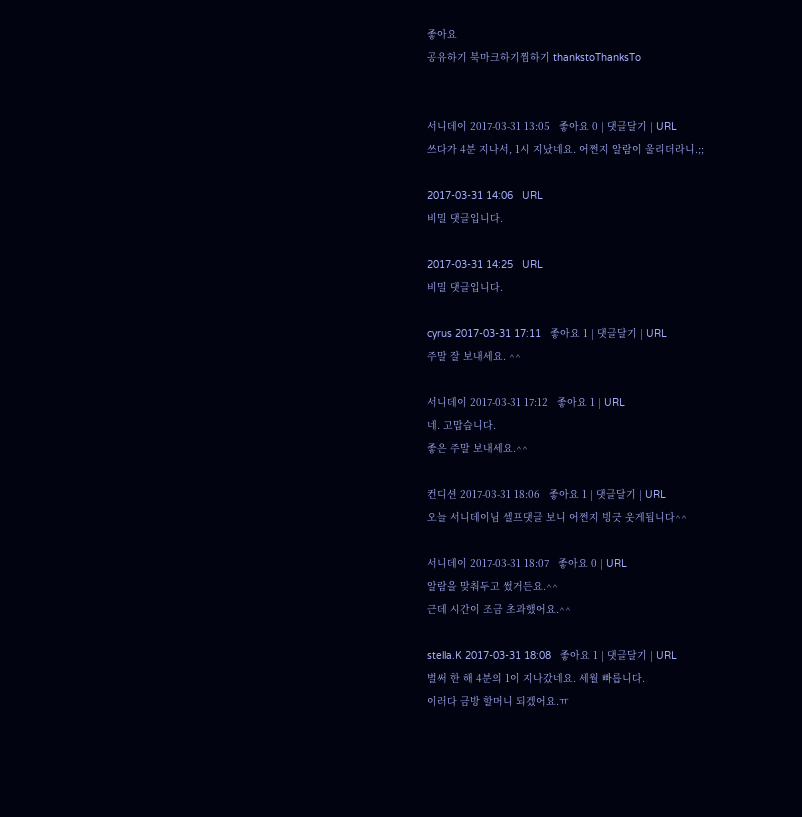좋아요
공유하기 북마크하기찜하기 thankstoThanksTo


서니데이 2017-03-31 13:05   좋아요 0 | 댓글달기 | URL
쓰다가 4분 지나서, 1시 지났네요. 어쩐지 알람이 울리더라니.;;

2017-03-31 14:06   URL
비밀 댓글입니다.

2017-03-31 14:25   URL
비밀 댓글입니다.

cyrus 2017-03-31 17:11   좋아요 1 | 댓글달기 | URL
주말 잘 보내세요. ^^

서니데이 2017-03-31 17:12   좋아요 1 | URL
네. 고맙습니다.
좋은 주말 보내세요.^^

컨디션 2017-03-31 18:06   좋아요 1 | 댓글달기 | URL
오늘 서니데이님 셀프댓글 보니 어쩐지 빙긋 웃게됩니다^^

서니데이 2017-03-31 18:07   좋아요 0 | URL
알람을 맞춰두고 썼거든요.^^
근데 시간이 조금 초과했어요.^^

stella.K 2017-03-31 18:08   좋아요 1 | 댓글달기 | URL
벌써 한 해 4분의 1이 지나갔네요. 세월 빠릅니다.
이러다 금방 할머니 되겠어요.ㅠ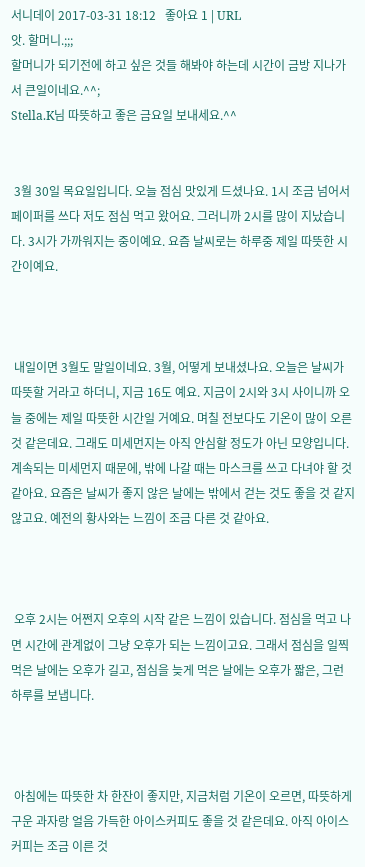서니데이 2017-03-31 18:12   좋아요 1 | URL
앗. 할머니.;;;
할머니가 되기전에 하고 싶은 것들 해봐야 하는데 시간이 금방 지나가서 큰일이네요.^^;
Stella.K님 따뜻하고 좋은 금요일 보내세요.^^


 3월 30일 목요일입니다. 오늘 점심 맛있게 드셨나요. 1시 조금 넘어서 페이퍼를 쓰다 저도 점심 먹고 왔어요. 그러니까 2시를 많이 지났습니다. 3시가 가까워지는 중이예요. 요즘 날씨로는 하루중 제일 따뜻한 시간이예요.



 내일이면 3월도 말일이네요. 3월, 어떻게 보내셨나요. 오늘은 날씨가 따뜻할 거라고 하더니, 지금 16도 예요. 지금이 2시와 3시 사이니까 오늘 중에는 제일 따뜻한 시간일 거예요. 며칠 전보다도 기온이 많이 오른 것 같은데요. 그래도 미세먼지는 아직 안심할 정도가 아닌 모양입니다. 계속되는 미세먼지 때문에, 밖에 나갈 때는 마스크를 쓰고 다녀야 할 것 같아요. 요즘은 날씨가 좋지 않은 날에는 밖에서 걷는 것도 좋을 것 같지 않고요. 예전의 황사와는 느낌이 조금 다른 것 같아요.



 오후 2시는 어쩐지 오후의 시작 같은 느낌이 있습니다. 점심을 먹고 나면 시간에 관계없이 그냥 오후가 되는 느낌이고요. 그래서 점심을 일찍 먹은 날에는 오후가 길고, 점심을 늦게 먹은 날에는 오후가 짧은, 그런 하루를 보냅니다.



 아침에는 따뜻한 차 한잔이 좋지만, 지금처럼 기온이 오르면, 따뜻하게 구운 과자랑 얼음 가득한 아이스커피도 좋을 것 같은데요. 아직 아이스커피는 조금 이른 것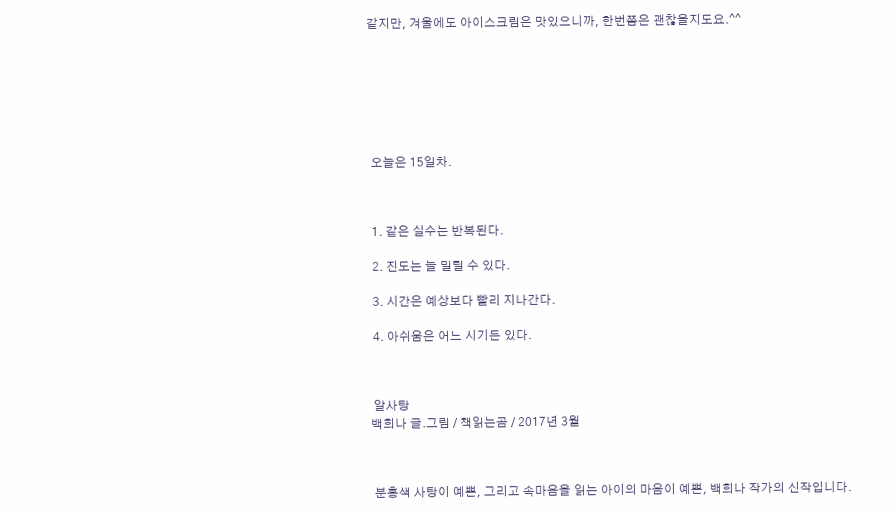같지만, 겨울에도 아이스크림은 맛있으니까, 한번쯤은 괜찮을지도요.^^







 오늘은 15일차.



 1. 같은 실수는 반복된다.

 2. 진도는 늘 밀릴 수 있다.

 3. 시간은 예상보다 빨리 지나간다.

 4. 아쉬움은 어느 시기든 있다.



 알사탕
백희나 글.그림 / 책읽는곰 / 2017년 3월



 분홍색 사탕이 예쁜, 그리고 속마음을 읽는 아이의 마음이 예쁜, 백희나 작가의 신작입니다.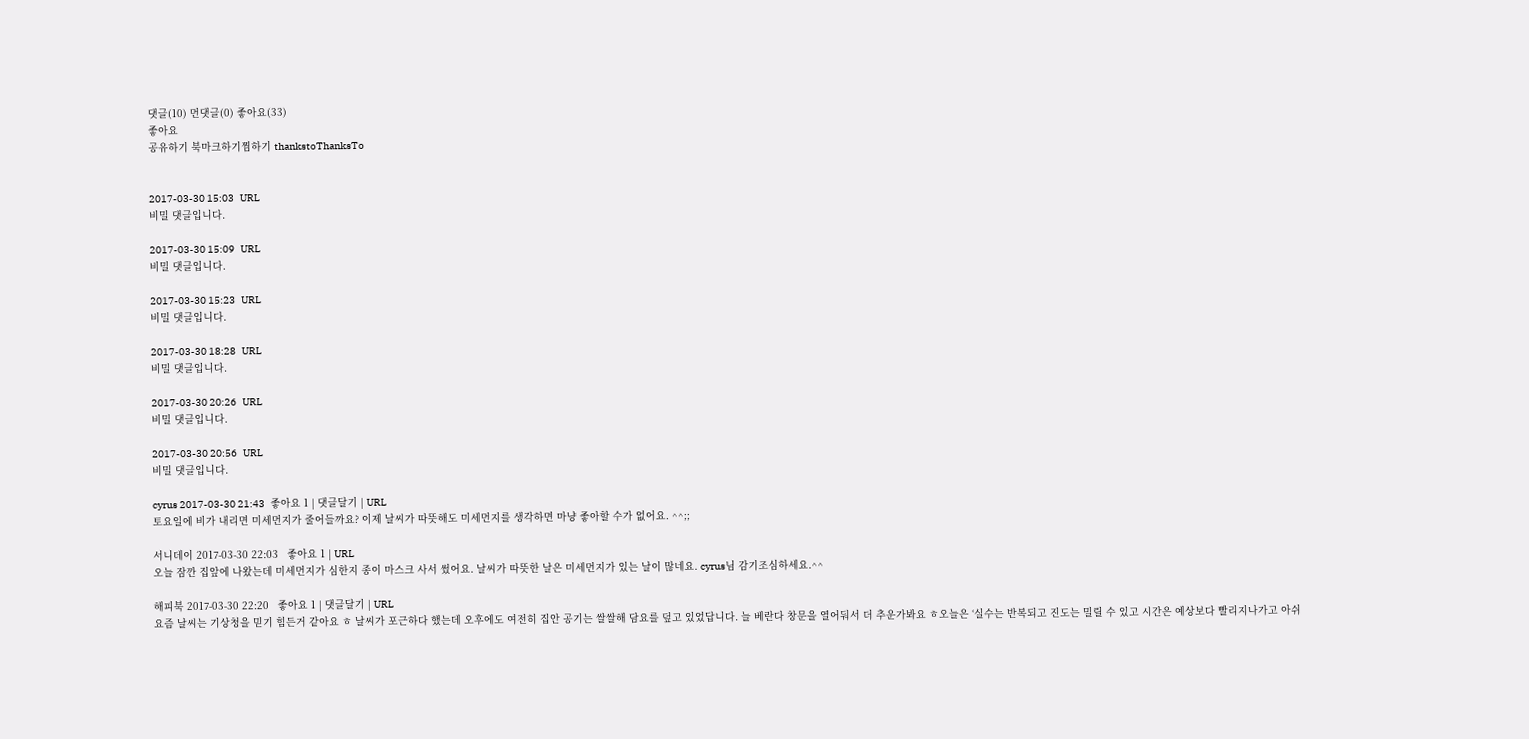댓글(10) 먼댓글(0) 좋아요(33)
좋아요
공유하기 북마크하기찜하기 thankstoThanksTo


2017-03-30 15:03   URL
비밀 댓글입니다.

2017-03-30 15:09   URL
비밀 댓글입니다.

2017-03-30 15:23   URL
비밀 댓글입니다.

2017-03-30 18:28   URL
비밀 댓글입니다.

2017-03-30 20:26   URL
비밀 댓글입니다.

2017-03-30 20:56   URL
비밀 댓글입니다.

cyrus 2017-03-30 21:43   좋아요 1 | 댓글달기 | URL
토요일에 비가 내리면 미세먼지가 줄어들까요? 이제 날씨가 따뜻해도 미세먼지를 생각하면 마냥 좋아할 수가 없어요. ^^;;

서니데이 2017-03-30 22:03   좋아요 1 | URL
오늘 잠깐 집앞에 나왔는데 미세먼지가 심한지 종이 마스크 사서 썼어요. 날씨가 따뜻한 날은 미세먼지가 있는 날이 많네요. cyrus님 감기조심하세요.^^

해피북 2017-03-30 22:20   좋아요 1 | 댓글달기 | URL
요즘 날씨는 기상청을 믿기 힘든거 같아요 ㅎ 날씨가 포근하다 했는데 오후에도 여전히 집안 공기는 쌀쌀해 담요를 덮고 있었답니다. 늘 베란다 창문을 열어둬서 더 추운가봐요 ㅎ오늘은 ‘실수는 반복되고 진도는 밀릴 수 있고 시간은 예상보다 빨리지나가고 아쉬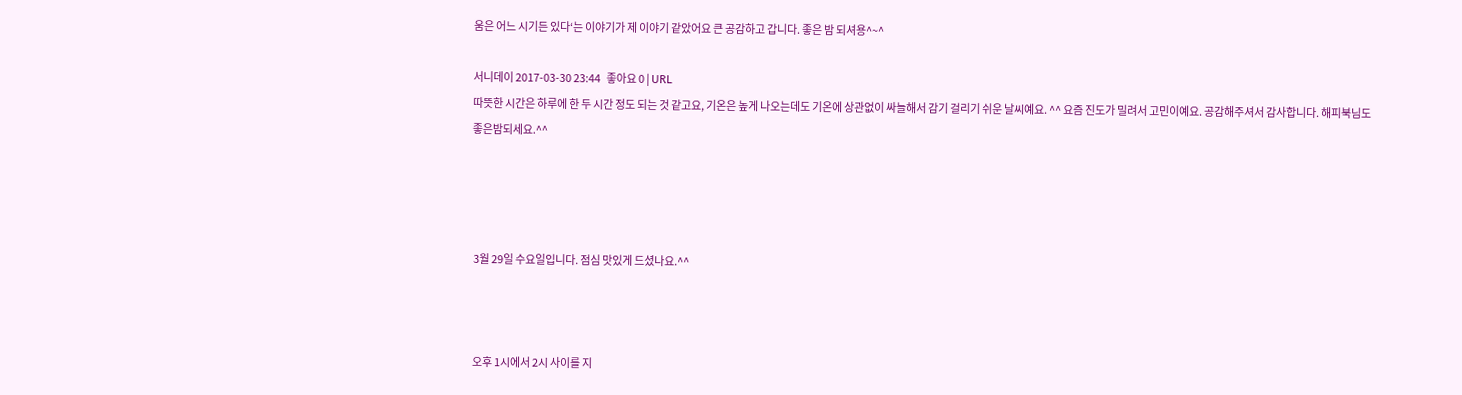움은 어느 시기든 있다‘는 이야기가 제 이야기 같았어요 큰 공감하고 갑니다. 좋은 밤 되셔용^~^

서니데이 2017-03-30 23:44   좋아요 0 | URL
따뜻한 시간은 하루에 한 두 시간 정도 되는 것 같고요, 기온은 높게 나오는데도 기온에 상관없이 싸늘해서 감기 걸리기 쉬운 날씨예요. ^^ 요즘 진도가 밀려서 고민이예요. 공감해주셔서 감사합니다. 해피북님도 좋은밤되세요.^^




 3월 29일 수요일입니다. 점심 맛있게 드셨나요.^^



 오후 1시에서 2시 사이를 지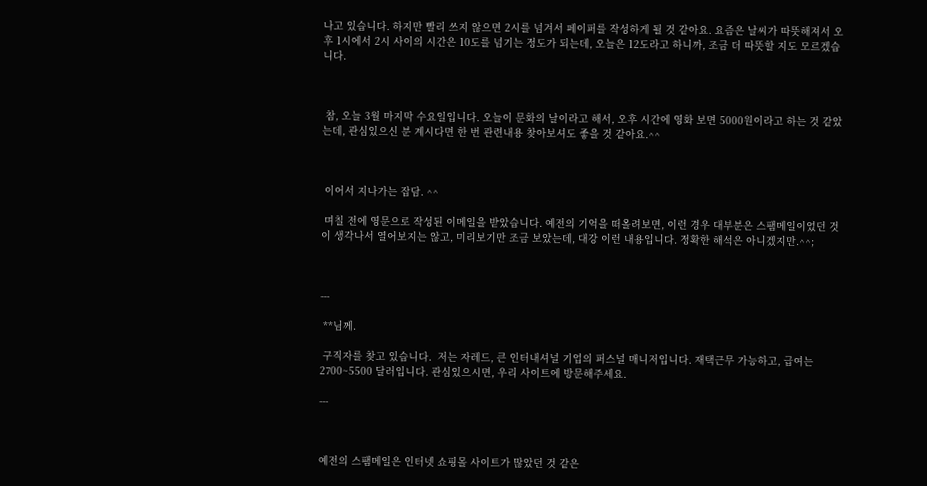나고 있습니다. 하지만 빨리 쓰지 않으면 2시를 넘겨서 페이퍼를 작성하게 될 것 같아요. 요즘은 날씨가 따뜻해져서 오후 1시에서 2시 사이의 시간은 10도를 넘기는 정도가 되는데, 오늘은 12도라고 하니까, 조금 더 따뜻할 지도 모르겠습니다.



 참, 오늘 3월 마지막 수요일입니다. 오늘이 문화의 날이라고 해서, 오후 시간에 영화 보면 5000원이라고 하는 것 같았는데, 관심있으신 분 계시다면 한 번 관련내용 찾아보셔도 좋을 것 같아요.^^



 이어서 지나가는 잡담. ^^

 며칠 전에 영문으로 작성된 이메일을 받았습니다. 예전의 기억을 떠올려보면, 이런 경우 대부분은 스팸메일이었던 것이 생각나서 열어보지는 않고, 미리보기만 조금 보았는데, 대강 이런 내용입니다. 정확한 해석은 아니겠지만.^^;



---

 **님께.

 구직자를 찾고 있습니다.  저는 자레드, 큰 인터내셔널 기업의 퍼스널 매니저입니다. 재택근무 가능하고, 급여는 2700~5500 달러입니다. 관심있으시면, 우리 사이트에 방문해주세요.

---



예전의 스팸메일은 인터넷 쇼핑몰 사이트가 많았던 것 같은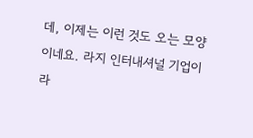데, 이제는 이런 것도 오는 모양이네요. 라지 인터내셔널 기업이라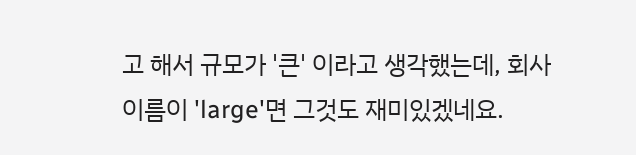고 해서 규모가 '큰' 이라고 생각했는데, 회사 이름이 'large'면 그것도 재미있겠네요.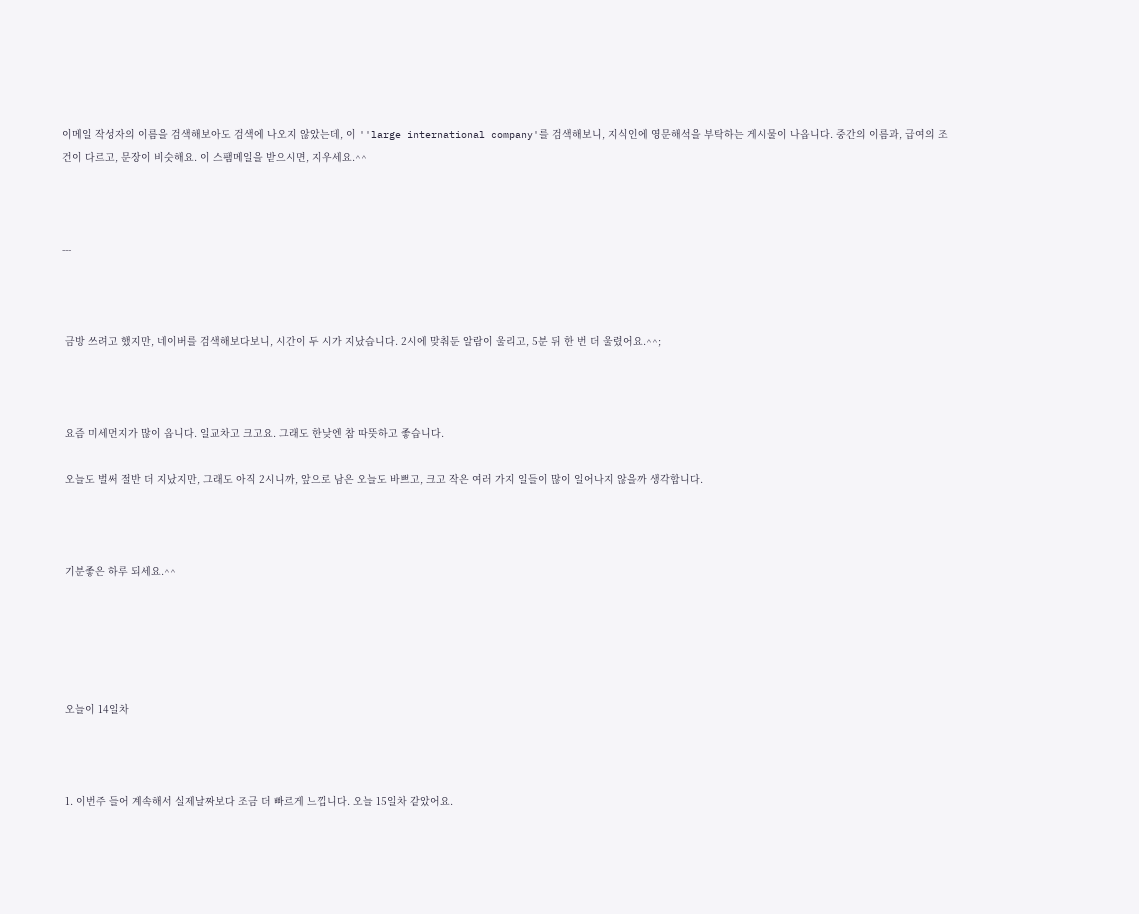이메일 작성자의 이름을 검색해보아도 검색에 나오지 않았는데, 이 ''large international company'를 검색해보니, 지식인에 영문해석을 부탁하는 게시물이 나옵니다. 중간의 이름과, 급여의 조건이 다르고, 문장이 비슷해요. 이 스팸메일을 받으시면, 지우세요.^^



---



 금방 쓰려고 했지만, 네이버를 검색해보다보니, 시간이 두 시가 지났습니다. 2시에 맞춰둔 알람이 울리고, 5분 뒤 한 번 더 울렸어요.^^;



 요즘 미세먼지가 많이 옵니다. 일교차고 크고요. 그래도 한낮엔 참 따뜻하고 좋습니다.

 오늘도 벌써 절반 더 지났지만, 그래도 아직 2시니까, 앞으로 남은 오늘도 바쁘고, 크고 작은 여러 가지 일들이 많이 일어나지 않을까 생각합니다.



 기분좋은 하루 되세요.^^





 오늘이 14일차



 1. 이번주 들어 계속해서 실제날짜보다 조금 더 빠르게 느낍니다. 오늘 15일차 같았어요.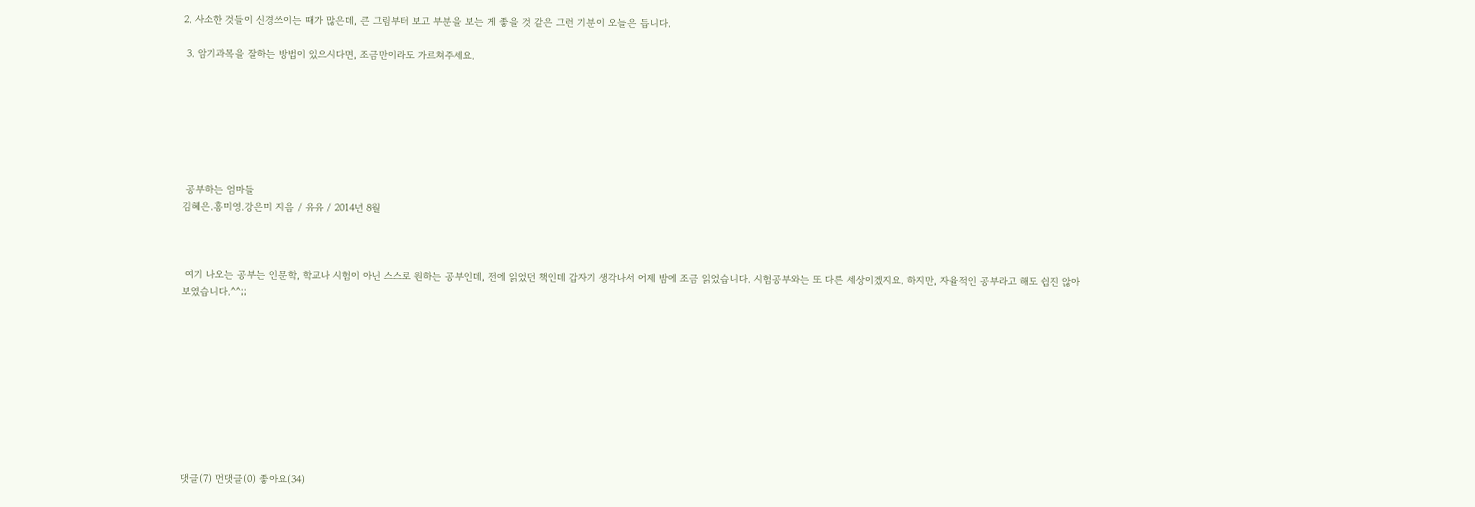2. 사소한 것들이 신경쓰이는 때가 많은데, 큰 그림부터 보고 부분을 보는 게 좋을 것 같은 그런 기분이 오늘은 듭니다.

 3. 암기과목을 잘하는 방법이 있으시다면, 조금만이라도 가르쳐주세요.







 공부하는 엄마들
김혜은.홍미영.강은미 지음 / 유유 / 2014년 8월



 여기 나오는 공부는 인문학, 학교나 시험이 아닌 스스로 원하는 공부인데, 전에 읽었던 책인데 갑자기 생각나서 어제 밤에 조금 읽었습니다. 시험공부와는 또 다른 세상이겠지요. 하지만, 자율적인 공부라고 해도 쉽진 않아 보였습니다.^^;;










댓글(7) 먼댓글(0) 좋아요(34)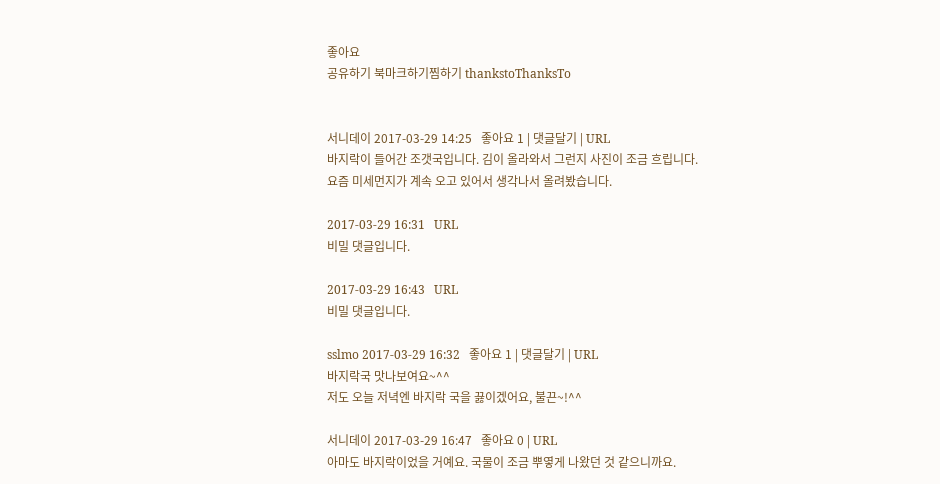좋아요
공유하기 북마크하기찜하기 thankstoThanksTo


서니데이 2017-03-29 14:25   좋아요 1 | 댓글달기 | URL
바지락이 들어간 조갯국입니다. 김이 올라와서 그런지 사진이 조금 흐립니다.
요즘 미세먼지가 계속 오고 있어서 생각나서 올려봤습니다.

2017-03-29 16:31   URL
비밀 댓글입니다.

2017-03-29 16:43   URL
비밀 댓글입니다.

sslmo 2017-03-29 16:32   좋아요 1 | 댓글달기 | URL
바지락국 맛나보여요~^^
저도 오늘 저녁엔 바지락 국을 끓이겠어요, 불끈~!^^

서니데이 2017-03-29 16:47   좋아요 0 | URL
아마도 바지락이었을 거예요. 국물이 조금 뿌옇게 나왔던 것 같으니까요.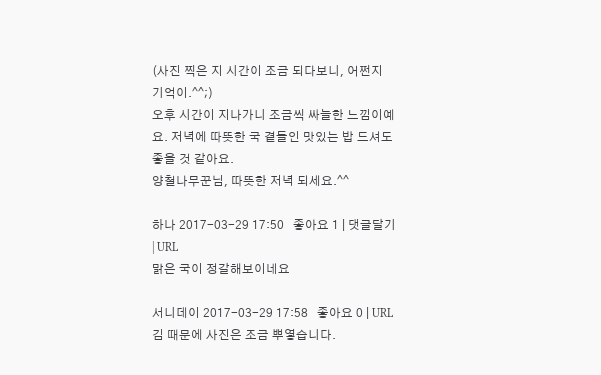(사진 찍은 지 시간이 조금 되다보니, 어쩐지 기억이.^^;)
오후 시간이 지나가니 조금씩 싸늘한 느낌이예요. 저녁에 따뜻한 국 곁들인 맛있는 밥 드셔도 좋을 것 같아요.
양철나무꾼님, 따뜻한 저녁 되세요.^^

하나 2017-03-29 17:50   좋아요 1 | 댓글달기 | URL
맑은 국이 정갈해보이네요

서니데이 2017-03-29 17:58   좋아요 0 | URL
김 때문에 사진은 조금 뿌옇습니다.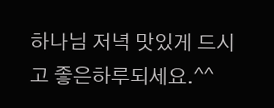하나님 저녁 맛있게 드시고 좋은하루되세요.^^